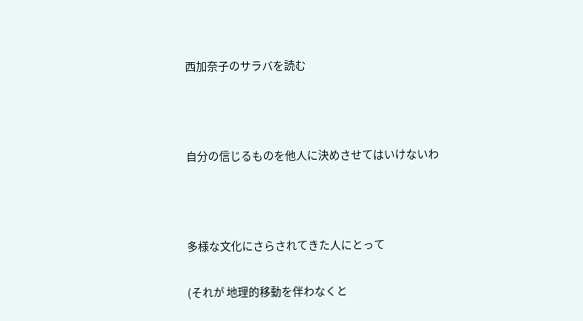西加奈子のサラバを読む



自分の信じるものを他人に決めさせてはいけないわ



多様な文化にさらされてきた人にとって

(それが 地理的移動を伴わなくと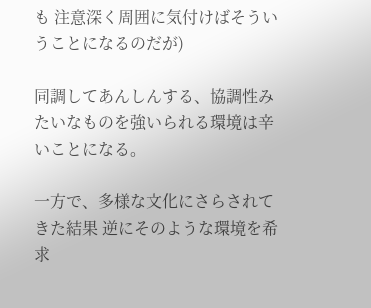も 注意深く周囲に気付けばそういうことになるのだが)

同調してあんしんする、協調性みたいなものを強いられる環境は辛いことになる。

一方で、多様な文化にさらされてきた結果 逆にそのような環境を希求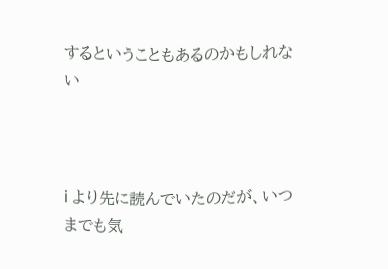するということもあるのかもしれない



i より先に読んでいたのだが、いつまでも気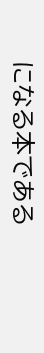になる本である